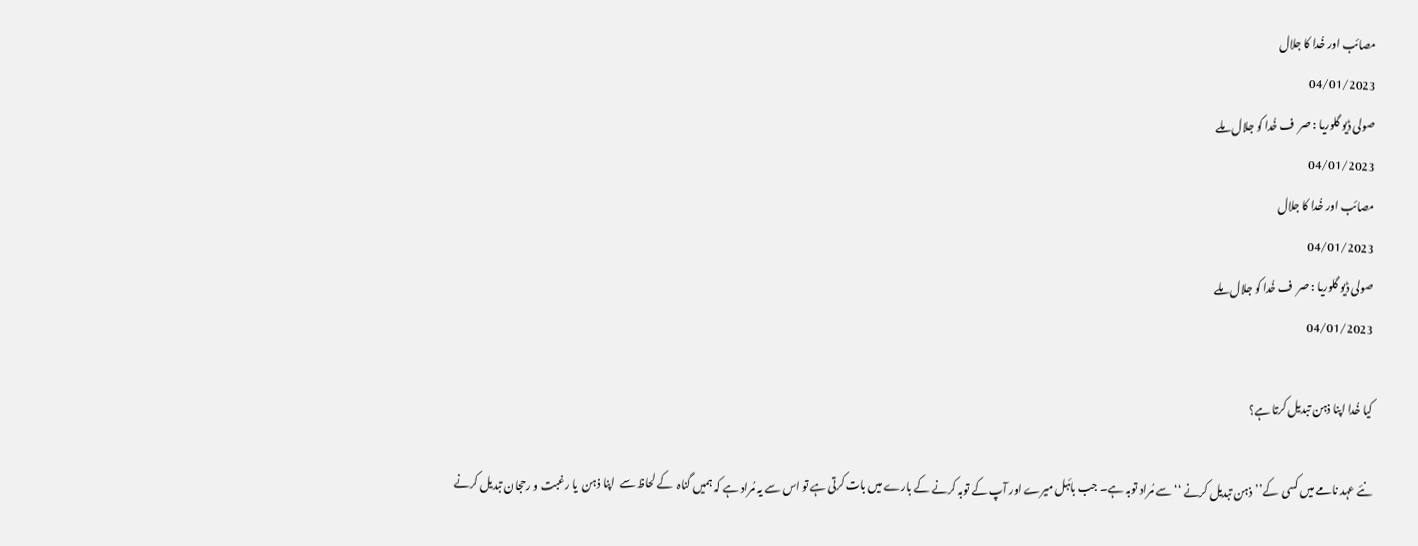مصائب اور خُدا کا جلال
04/01/2023
صولی ڈیو گلوریا : صر  ف خُدا کو جلال ملے
04/01/2023
مصائب اور خُدا کا جلال
04/01/2023
صولی ڈیو گلوریا : صر  ف خُدا کو جلال ملے
04/01/2023

کیا خُدا اپنا ذہن تبدیل کرتا ہے؟

نئے عہد نامے میں کسی  کے’’ذہن تبدیل کرنے ‘‘سے مُراد توبہ ہے۔ جب بائبل میرے اور آپ کے توبہ کرنے کے بارے میں بات کرتی ہے تو اس سے یہ مُراد ہے کہ ہمیں گناہ  کے لحاظ سے  اپنا ذہن  یا رغبت و رحجان تبدیل کرنے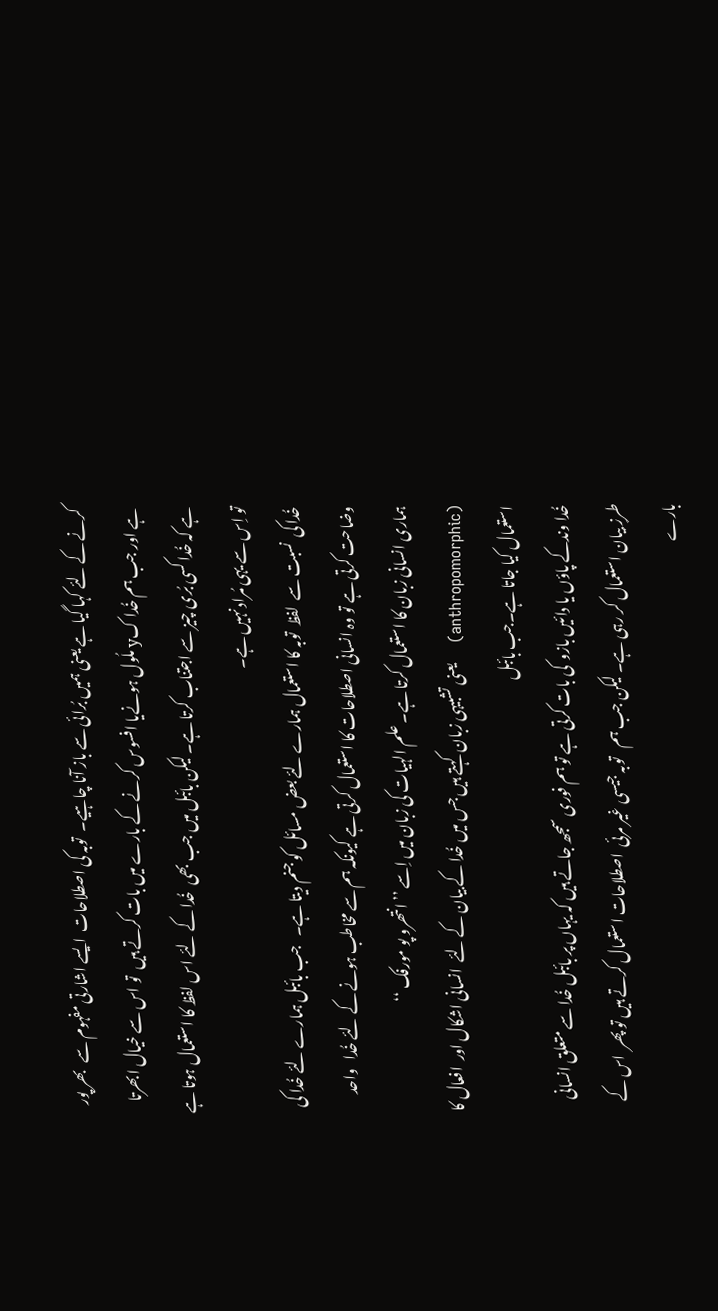کرنے کے لئے کہا گیا ہے یعنی ہمیں بُرائی سے باز آنا چاہیے۔  توبہ کی اصطلاحات  ایسے اشارتی مفہوم سے   بھر پور ہے اور جب ہم خُدا کy ملُول ہونےیا افسوس کرنے کے بارے میں بات کرتے ہیں  تو اس سے خیال ابھرتا ہے کہ خُدا کسی بُری چیز سے اجتناب کرتا ہے۔ لیکن بائبل میں جب بھی  خُدا کے لئے اس لفظ کا استعمال ہوتا ہے تو اِس سے یہی مُراد نہیں ہے۔
خُدا کی  نسبت سے  لفظ  توبہ کا استعمال ہمارے لئے بعض مسائل کو جنم دیتا ہے۔   جب بائبل ہمارے لئے خُدا کی وضاحت کرتی ہے تو وہ انسانی اصطلاحات کا استعمال کرتی ہے کیونکہ ہم سے مخاطب ہونے کے لئے خُدا   واحد ہماری انسانی زبان کا استعمال کرتا ہے۔ علم الہیات کی زبان میں اِسے ’’انتھرو پو مورفک ‘‘ (anthropomorphic)    یعنی تشبیہی زبان  کہتے ہیں جس میں خُدا کے بیان کے لئے  انسانی اشکال اور  افعال کا استعمال کیا جاتا ہے۔جب بائبل
خُدا وندکے پاؤں یا دائیں بازو  کی بات کرتی ہے تو ہم فوری سمجھ جاتے ہیں کہ یہاں پر بائبل خُدا سے متعلق انسانی
طرزِ بیان استعمال کر رہی ہے۔ لیکن جب ہم   توبہ جیسی غیر مرئی  اصطلاحات استعمال کرتے ہیں تو پھر  اس کے بارے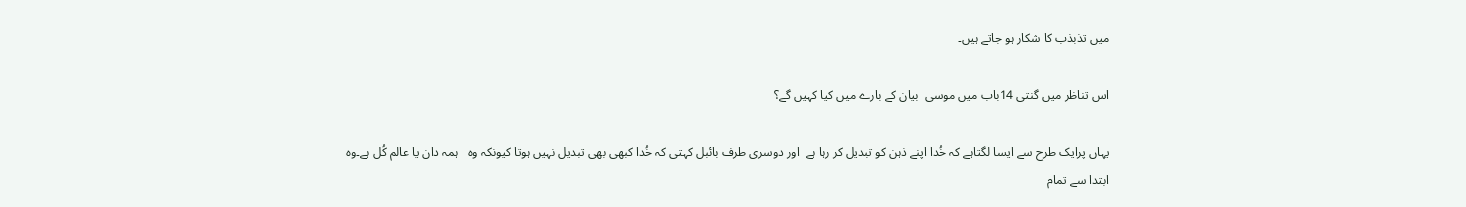میں تذبذب کا شکار ہو جاتے ہیں۔

اس تناظر میں گنتی 14باب میں موسی  بیان کے بارے میں کیا کہیں گے؟

یہاں پرایک طرح سے ایسا لگتاہے کہ خُدا اپنے ذہن کو تبدیل کر رہا ہے  اور دوسری طرف بائبل کہتی کہ خُدا کبھی بھی تبدیل نہیں ہوتا کیونکہ وہ   ہمہ دان یا عالم کُل ہے۔وہ ابتدا سے تمام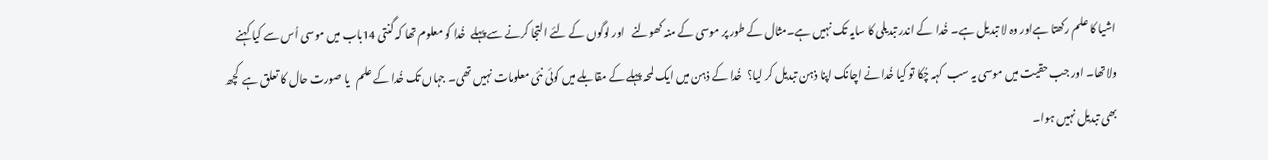اشیا کا علم رکھتا ہےاور وہ لا تبدیل ہے۔ خُدا  کے اندر تبدیلی کا سایہ تک نہیں ہے۔مثال کے طور پر موسی کے منہ کھولنے   اور لوگوں کے لئے التجا کرنے سے پہلے  خُدا کو معلوم تھا کہ گنتی 14باب میں موسی اُس سے کیا کہنے ولاتھا۔ اور جب حقیت میں موسی یہ سب  کہہ چُکا تو کیا خُدا نے اچانک اپنا ذہن تبدیل کر لیا؟  خُدا کے ذہن میں ایک لمحہ پہلے کے مقابلے میں کوئی نئی معلومات نہیں تھی۔ جہاں تک خُدا کے علم   یا صورت حال کا تعلق ہے  کچھ بھی تبدیل نہیں ہوا۔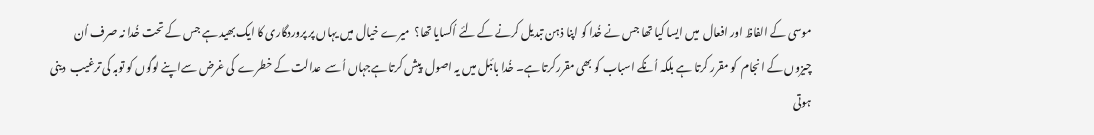موسی کے الفاظ اور افعال  میں ایسا کیا تھا جس نے خُدا کو اپنا ذہن تبدیل کرنے کے لئے اُکسایا تھا؟  میرے خیال میں یہاں پر پروردگاری کا ایک بھید ہے جس کے تحت خُدا نہ صرف اُن   چیزوں کے انجام  کو مقرر کرتا ہے بلکہ اُنکے اسباب کو بھی مقررکرتا ہے۔ خُدا بائبل میں یہ اصول  پیش کرتا ہےجہاں اُسے  عدالت کے خطرے  کی غرض سےاپنے لوگوں کو توبہ کی ترغیب  دینی ہوتی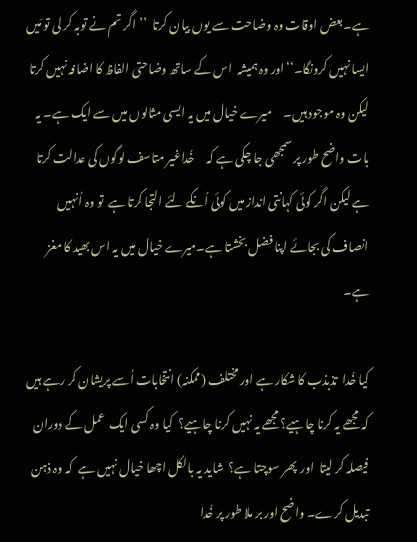ہے۔بعض اوقات وہ وضاحت سے یوں بیان کرتا  ’’اگر تم نے توبہ کر لی تو مَیں ایسا نہیں کرونگا۔‘‘اور وہ ہمیشہ  اس کے ساتھ وضاحتی الفاظ کا اضافہ نہیں کرتا لیکن وہ موجود ہیں۔     میرے خیال میں یہ ایسی مثالوں میں سے ایک ہے۔ یہ بات واضح طور پر سمجھی جا چکی ہے کہ     خُداغیر متاسف لوگوں کی عدالت کرتا ہے لیکن اگر کوئی کہانتی انداز میں کوئی اُنکے لئے التجا کرتا ہے  تو وہ اُنہیں انصاف کی بجائے اپنا فضل بخشتا ہے۔میرے خیال میں یہ اس بھید کا مغز ہے۔

کیا خُدا  تذبذب کا شکار ہے اور مختلف (ممکنہ) انتخابات اُسے پریشان کر رہے ہیں کہ مجھے یہ کرنا چاہیے؟ مجھے یہ نہیں کرنا چاہیے؟  کیا وہ کسی ایک  عمل کے دوران فیصلہ کر لیتا  اور  پھر سوچتا ہے؟  شاید یہ بالکل اچھا خیال نہیں ہے  کہ وہ ذہن تبدیل کرے۔ واضح اور بر ملا طور پر خُدا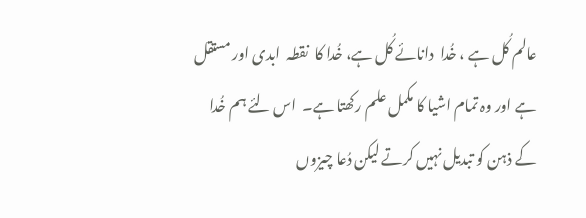عالم کُل ہے ، خُدا  دانائے کُل ہے، خُدا کا  نقطہ  ابدی اور مستقل ہے اور وہ تمام اشیا کا مکمل علم رکھتا ہے۔  اس لئے ہم خُدا کے ذہن کو تبدیل نہیں کرتے لیکن دُعا چیزوں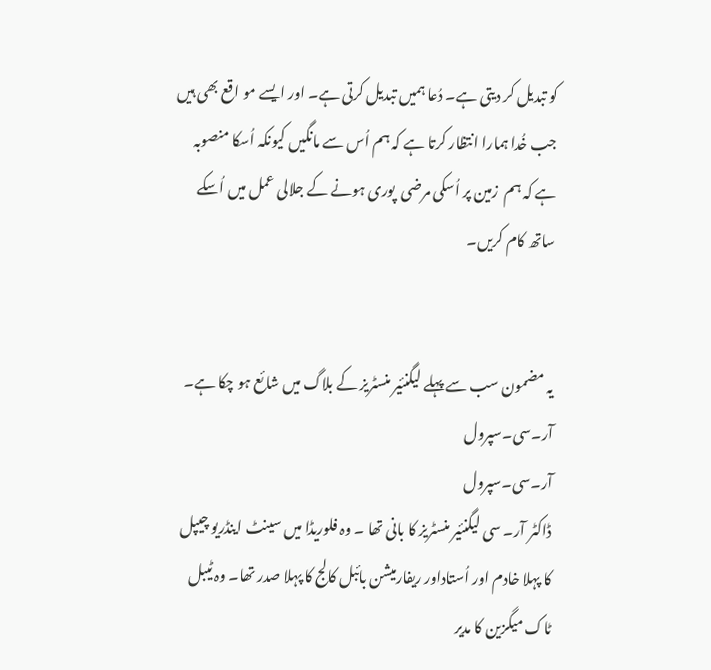کو تبدیل کر دیتی ہے۔ دُعا ہمیں تبدیل کرتی ہے۔ اور ایسے مو اقع بھی ہیں جب خُدا ہمارا انتظار کرتا ہے کہ ہم اُس سے مانگیں کیونکہ اُسکا منصوبہ ہے کہ ہم  زمین پر اُسکی مرضی  پوری ہونے کے جلالی عمل میں اُسکے  ساتھ کام کریں۔


یہ مضمون سب سے پہلے لیگنئیر منسٹریز کے بلاگ میں شائع ہو چکا ہے۔
آر۔سی۔سپرول
آر۔سی۔سپرول
ڈاکٹر آر۔ سی لیگنئیر منسٹریز کا بانی تھا ۔ وہ فلوریڈا میں سینٹ اینڈریو چیپل کا پہلا خادم اور اُستاداور ریفارمیشن بائبل کالج کا پہلا صدر تھا۔ وہ ٹیبل ٹاک میگزین کا مدیر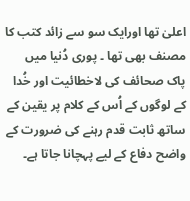اعلیٰ تھا اورایک سو سے زائد کتب کا مصنف بھی تھا ۔ پوری دُنیا میں پاک صحائف کی لاخطائیت اور خُدا کے لوگوں کے اُس کے کلام پر یقین کے ساتھ ثابت قدم رہنے کی ضرورت کے واضح دفاع کے لیے پہچانا جاتا ہے۔